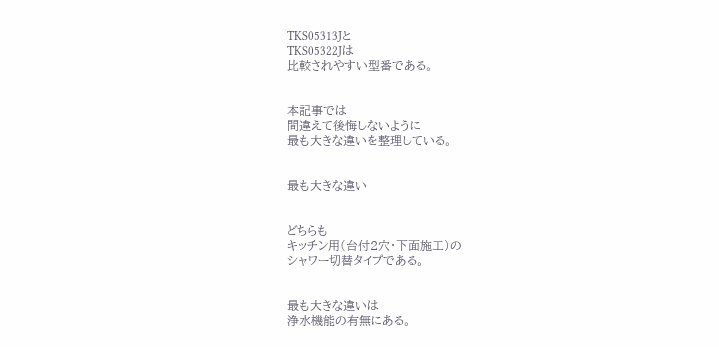TKS05313Jと
TKS05322Jは
比較されやすい型番である。


本記事では
間違えて後悔しないように
最も大きな違いを整理している。


最も大きな違い


どちらも
キッチン用(台付2穴・下面施工)の
シャワー切替タイプである。


最も大きな違いは
浄水機能の有無にある。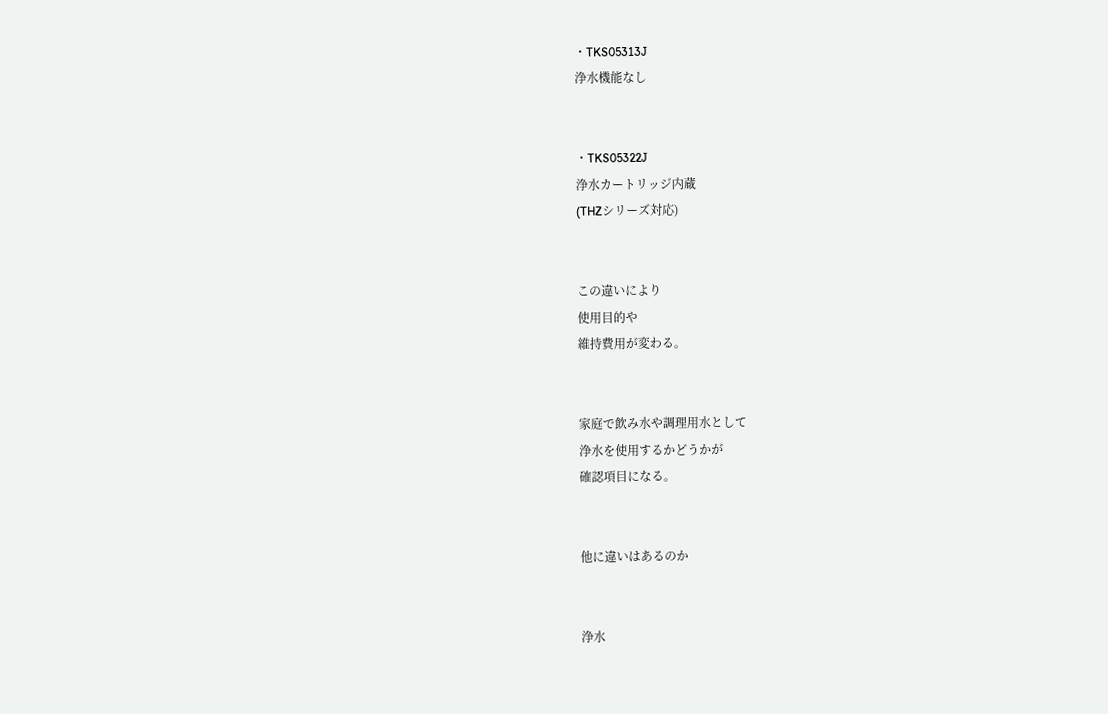・TKS05313J
浄水機能なし


・TKS05322J
浄水カートリッジ内蔵
(THZシリーズ対応)


この違いにより
使用目的や
維持費用が変わる。


家庭で飲み水や調理用水として
浄水を使用するかどうかが
確認項目になる。


他に違いはあるのか


浄水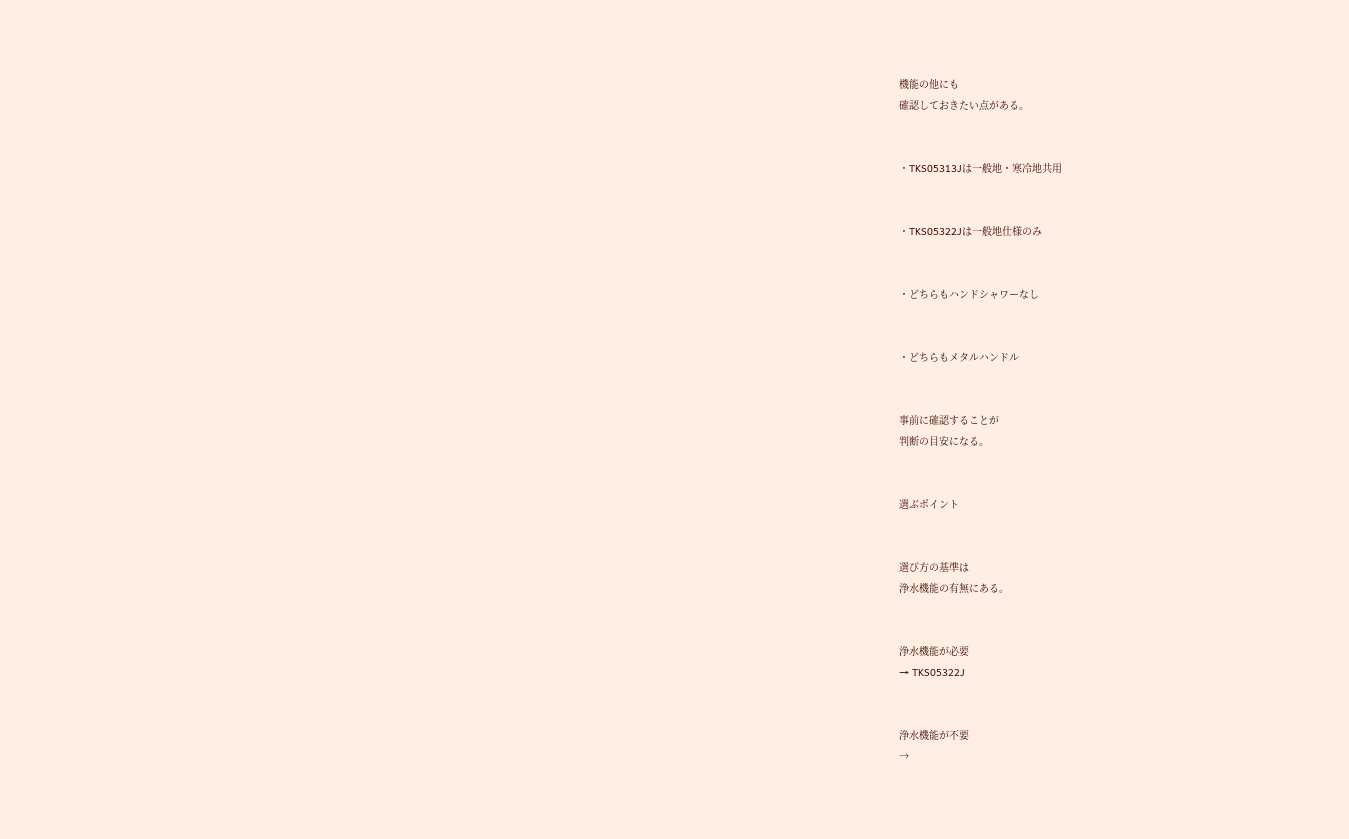機能の他にも
確認しておきたい点がある。


・TKS05313Jは一般地・寒冷地共用


・TKS05322Jは一般地仕様のみ


・どちらもハンドシャワーなし


・どちらもメタルハンドル


事前に確認することが
判断の目安になる。


選ぶポイント


選び方の基準は
浄水機能の有無にある。


浄水機能が必要
→ TKS05322J


浄水機能が不要
→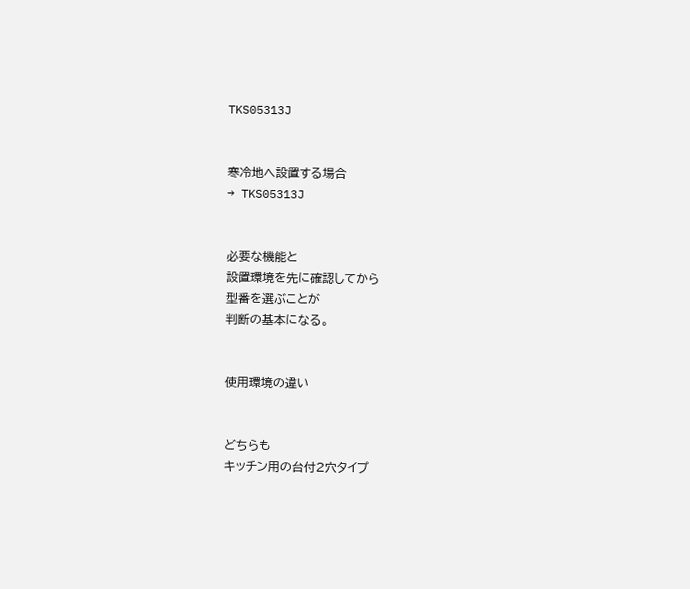TKS05313J


寒冷地へ設置する場合
→ TKS05313J


必要な機能と
設置環境を先に確認してから
型番を選ぶことが
判断の基本になる。


使用環境の違い


どちらも
キッチン用の台付2穴タイプ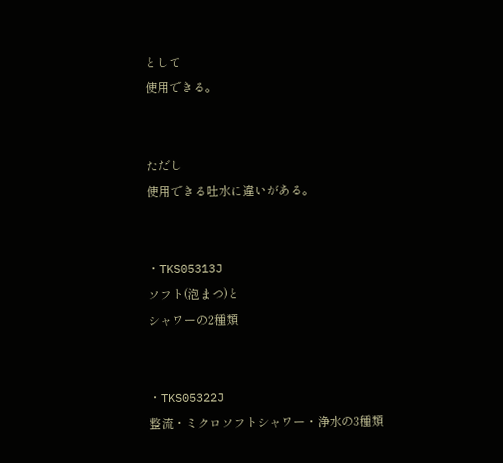として
使用できる。


ただし
使用できる吐水に違いがある。


・TKS05313J
ソフト(泡まつ)と
シャワーの2種類


・TKS05322J
整流・ミクロソフトシャワー・浄水の3種類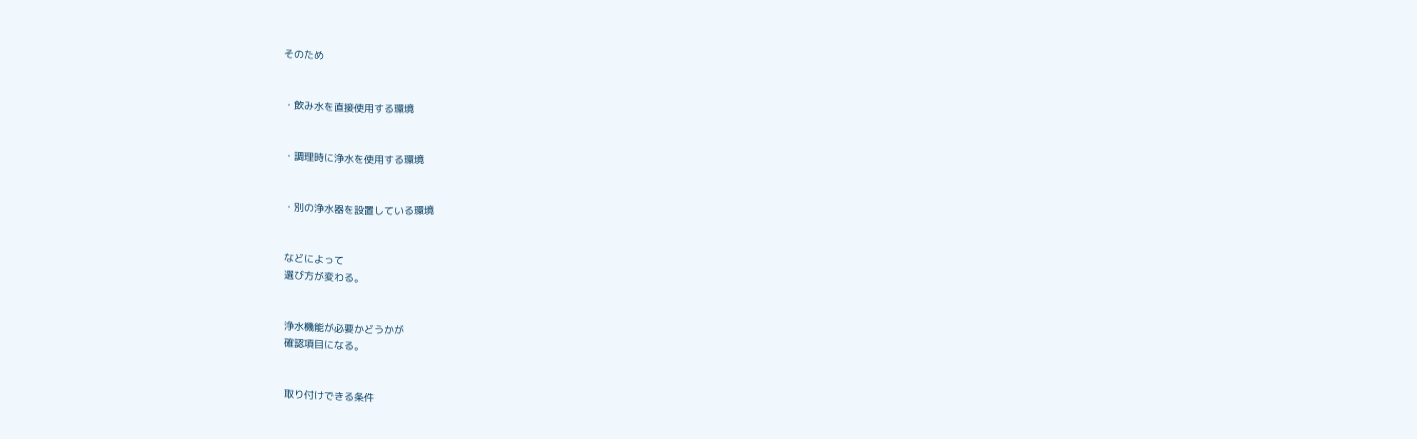そのため


・飲み水を直接使用する環境


・調理時に浄水を使用する環境


・別の浄水器を設置している環境


などによって
選び方が変わる。


浄水機能が必要かどうかが
確認項目になる。


取り付けできる条件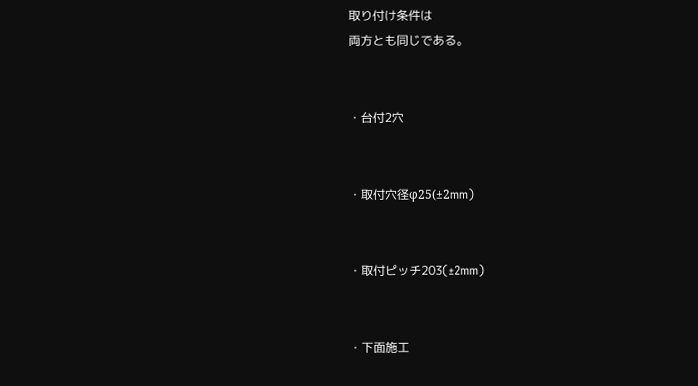取り付け条件は
両方とも同じである。


・台付2穴


・取付穴径φ25(±2mm)


・取付ピッチ203(±2mm)


・下面施工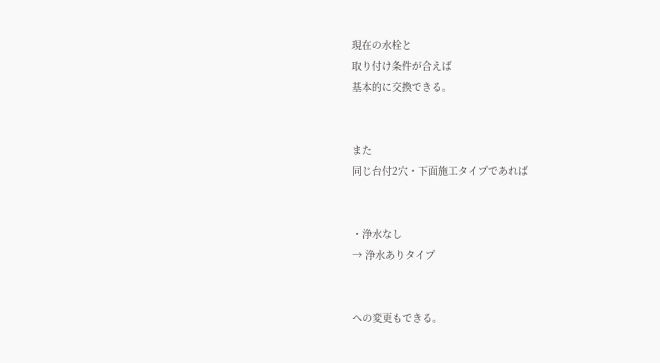現在の水栓と
取り付け条件が合えば
基本的に交換できる。


また
同じ台付2穴・下面施工タイプであれば


・浄水なし
→ 浄水ありタイプ


への変更もできる。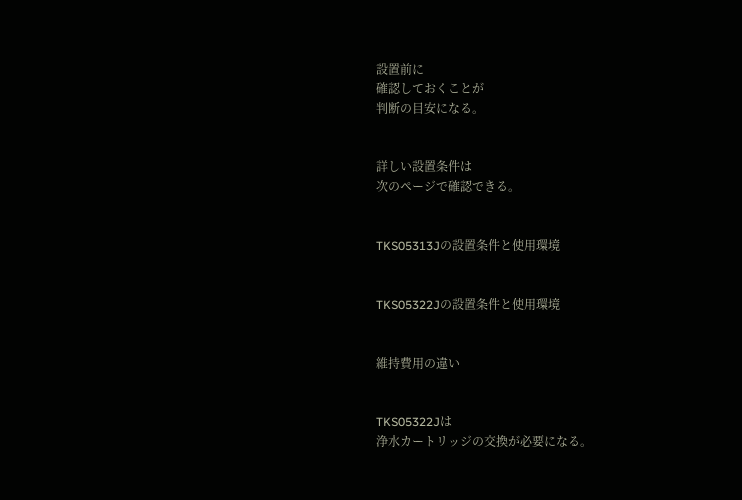設置前に
確認しておくことが
判断の目安になる。


詳しい設置条件は
次のページで確認できる。


TKS05313Jの設置条件と使用環境


TKS05322Jの設置条件と使用環境


維持費用の違い


TKS05322Jは
浄水カートリッジの交換が必要になる。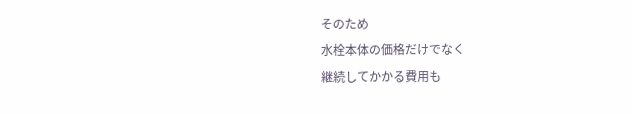そのため
水栓本体の価格だけでなく
継続してかかる費用も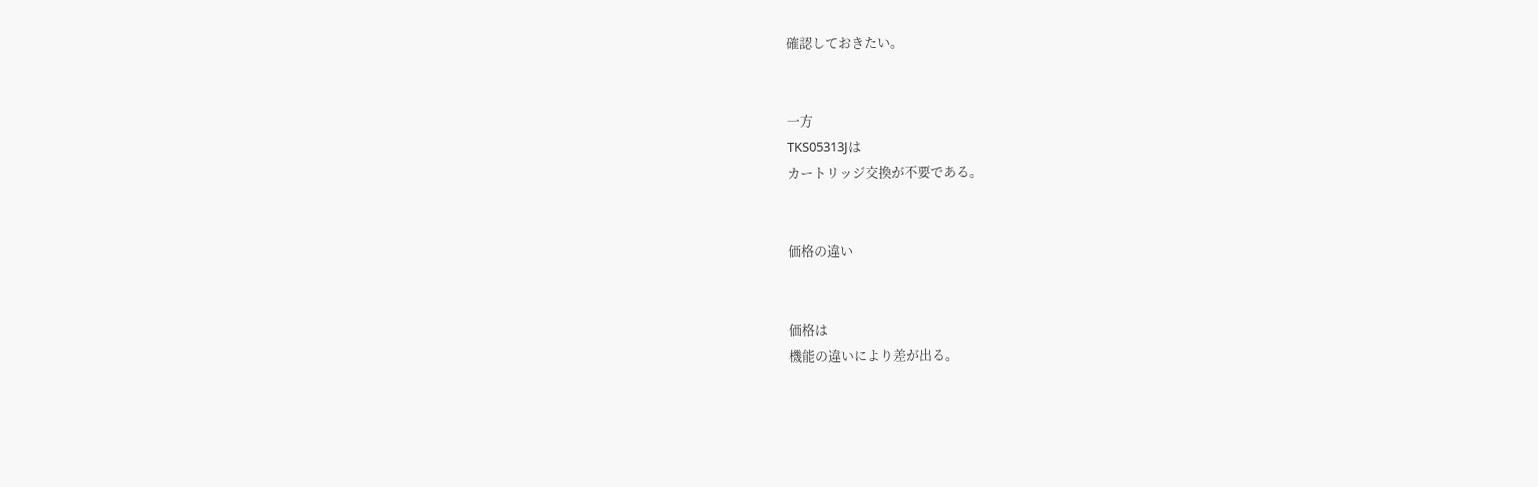確認しておきたい。


一方
TKS05313Jは
カートリッジ交換が不要である。


価格の違い


価格は
機能の違いにより差が出る。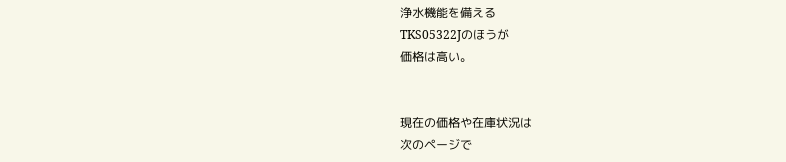浄水機能を備える
TKS05322Jのほうが
価格は高い。


現在の価格や在庫状況は
次のページで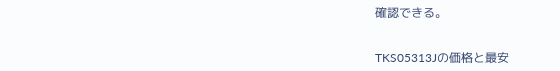確認できる。


TKS05313Jの価格と最安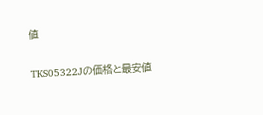値


TKS05322Jの価格と最安値